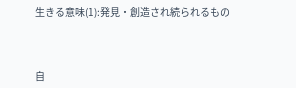生きる意味(1):発見・創造され続られるもの



自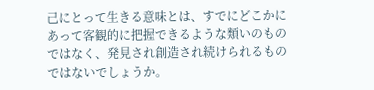己にとって生きる意味とは、すでにどこかにあって客観的に把握できるような類いのものではなく、発見され創造され続けられるものではないでしょうか。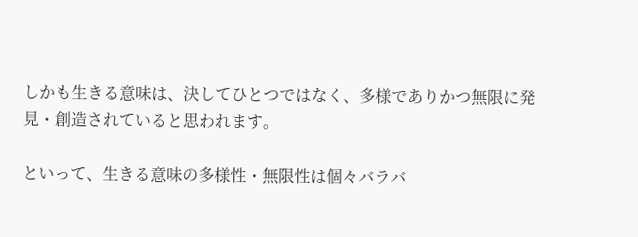しかも生きる意味は、決してひとつではなく、多様でありかつ無限に発見・創造されていると思われます。

といって、生きる意味の多様性・無限性は個々バラバ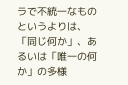ラで不統一なものというよりは、「同じ何か」、あるいは「唯一の何か」の多様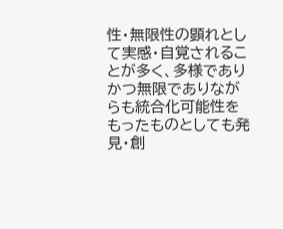性・無限性の顕れとして実感・自覚されることが多く、多様でありかつ無限でありながらも統合化可能性をもったものとしても発見・創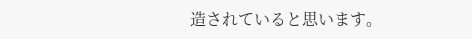造されていると思います。